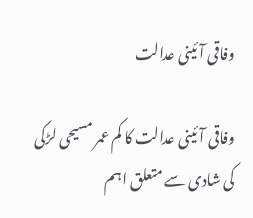وفاقی آئینی عدالت

وفاقی آئینی عدالت کا کم عمر مسیحی لڑکی کی شادی سے متعلق اہم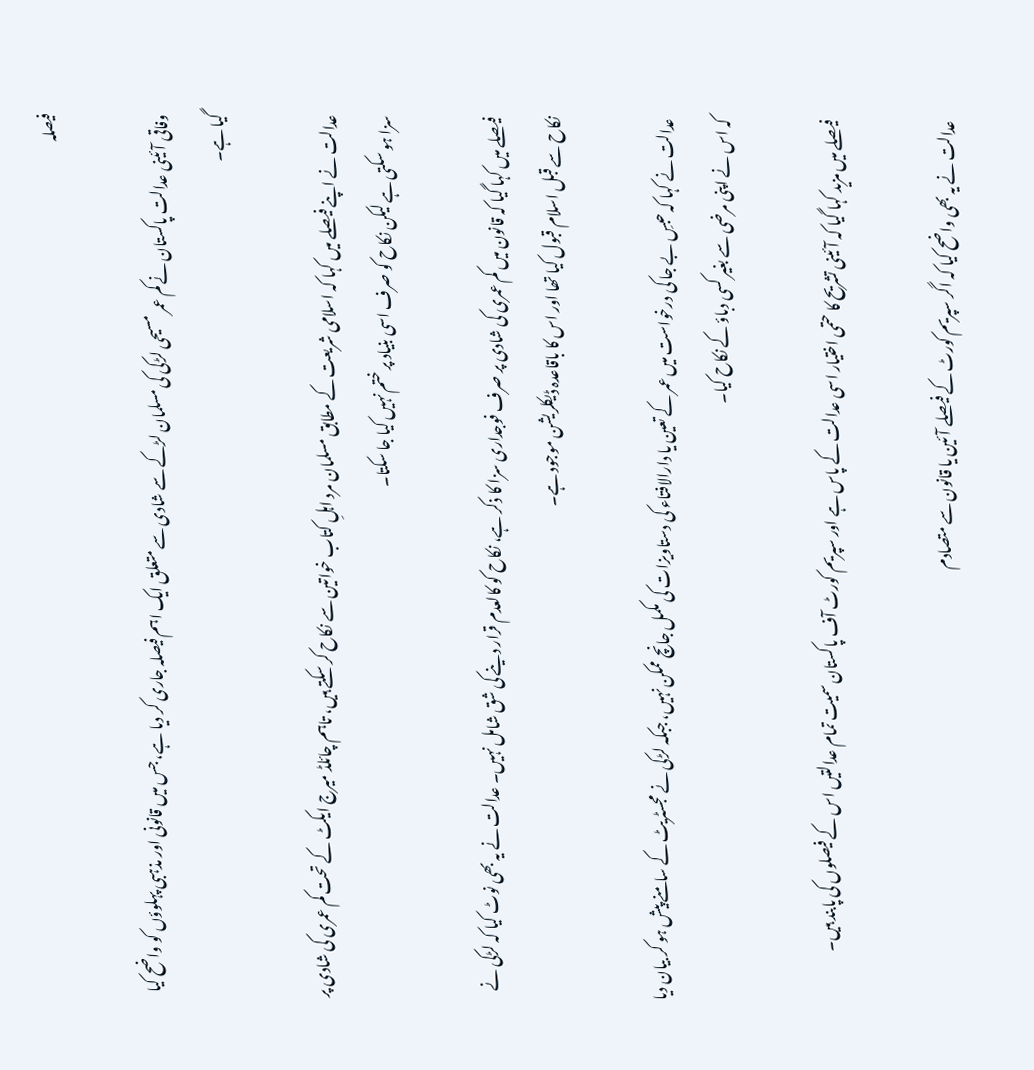فیصلہ

وفاقی آئینی عدالت پاکستان نے کم عمر مسیحی لڑکی کی مسلمان لڑکے سے شادی سے متعلق ایک اہم فیصلہ جاری کر دیا ہے، جس میں قانونی اور مذہبی پہلوؤں کو واضح کیا گیا ہے۔

عدالت نے اپنے فیصلے میں کہا کہ اسلامی شریعت کے مطابق مسلمان مرد اہلِ کتاب خواتین سے نکاح کر سکتے ہیں، تاہم چائلڈ میرج ایکٹ کے تحت کم عمری کی شادی پر سزا ہو سکتی ہے لیکن نکاح کو صرف اسی بنیاد پر ختم نہیں کیا جا سکتا۔

فیصلے میں کہا گیا کہ قانون میں کم عمری کی شادی پر صرف فوجداری سزا کا ذکر ہے، نکاح کو کالعدم قرار دینے کی شق شامل نہیں۔ عدالت نے یہ بھی نوٹ کیا کہ لڑکی نے نکاح سے قبل اسلام قبول کیا تھا اور اس کا باقاعدہ ڈیکلریشن موجود ہے۔

عدالت نے کہا کہ حبسِ بے جا کی درخواست میں عمر کے تعین یا دارالافتاء کی دستاویزات کی مکمل جانچ ممکن نہیں، جبکہ لڑکی نے مجسٹریٹ کے سامنے پیش ہو کر بیان دیا کہ اس نے اپنی مرضی سے بغیر کسی دباؤ کے نکاح کیا۔

فیصلے میں مزید کہا گیا کہ آئینی تشریح کا حتمی اختیار اسی عدالت کے پاس ہے اور سپریم کورٹ آف پاکستان سمیت تمام عدالتیں اس کے فیصلوں کی پابند ہیں۔

عدالت نے یہ بھی واضح کیا کہ اگر سپریم کورٹ کے فیصلے آئین یا قانون سے متصادم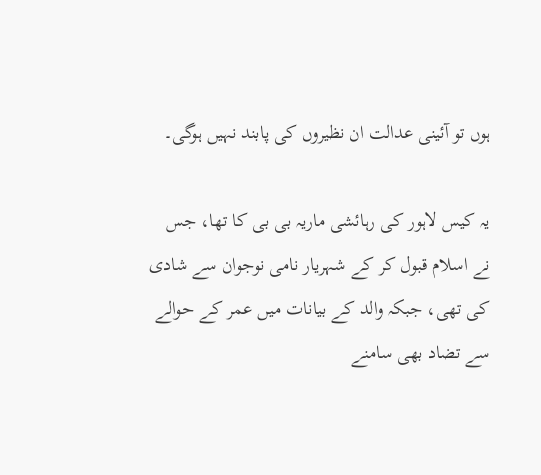ہوں تو آئینی عدالت ان نظیروں کی پابند نہیں ہوگی۔

یہ کیس لاہور کی رہائشی ماریہ بی بی کا تھا، جس نے اسلام قبول کر کے شہریار نامی نوجوان سے شادی کی تھی، جبکہ والد کے بیانات میں عمر کے حوالے سے تضاد بھی سامنے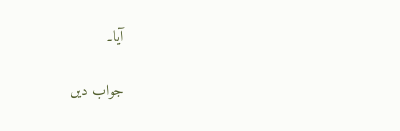آیا۔

جواب دیں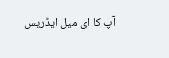آپ کا ای میل ایڈریس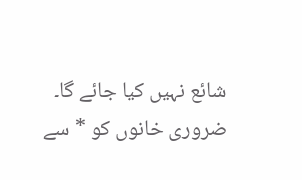شائع نہیں کیا جائے گا۔ ضروری خانوں کو * سے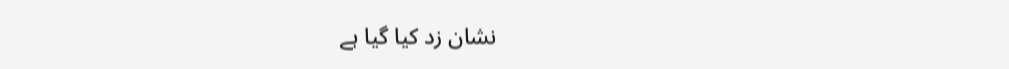نشان زد کیا گیا ہے